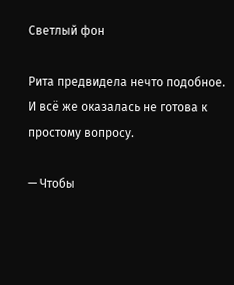Светлый фон

Рита предвидела нечто подобное. И всё же оказалась не готова к простому вопросу.

— Чтобы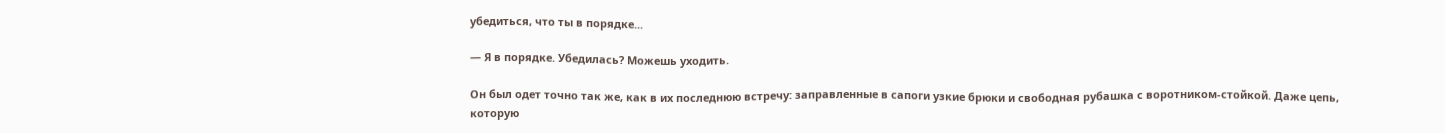убедиться, что ты в порядке...

— Я в порядке. Убедилась? Можешь уходить.

Он был одет точно так же, как в их последнюю встречу: заправленные в сапоги узкие брюки и свободная рубашка с воротником-стойкой. Даже цепь, которую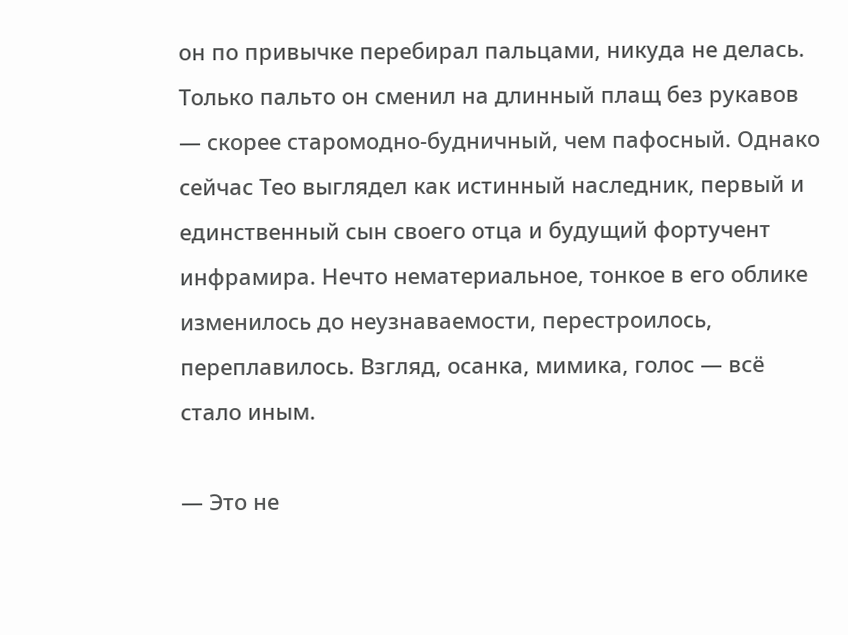он по привычке перебирал пальцами, никуда не делась. Только пальто он сменил на длинный плащ без рукавов — скорее старомодно-будничный, чем пафосный. Однако сейчас Тео выглядел как истинный наследник, первый и единственный сын своего отца и будущий фортучент инфрамира. Нечто нематериальное, тонкое в его облике изменилось до неузнаваемости, перестроилось, переплавилось. Взгляд, осанка, мимика, голос — всё стало иным.

— Это не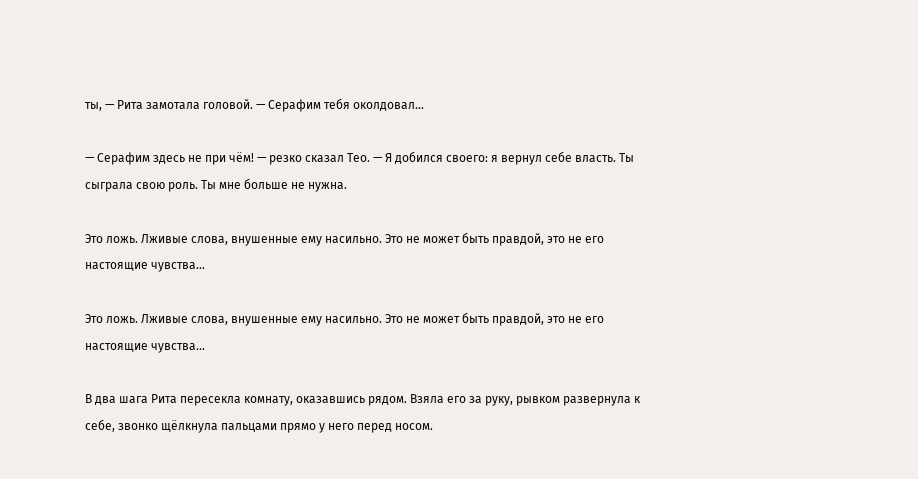ты, — Рита замотала головой. — Серафим тебя околдовал...

— Серафим здесь не при чём! — резко сказал Тео. — Я добился своего: я вернул себе власть. Ты сыграла свою роль. Ты мне больше не нужна.

Это ложь. Лживые слова, внушенные ему насильно. Это не может быть правдой, это не его настоящие чувства...

Это ложь. Лживые слова, внушенные ему насильно. Это не может быть правдой, это не его настоящие чувства...

В два шага Рита пересекла комнату, оказавшись рядом. Взяла его за руку, рывком развернула к себе, звонко щёлкнула пальцами прямо у него перед носом.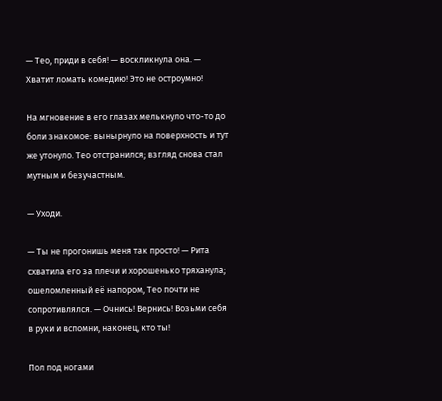— Тео, приди в себя! — воскликнула она. — Хватит ломать комедию! Это не остроумно!

На мгновение в его глазах мелькнуло что-то до боли знакомое: вынырнуло на поверхность и тут же утонуло. Тео отстранился; взгляд снова стал мутным и безучастным.

— Уходи.

— Ты не прогонишь меня так просто! — Рита схватила его за плечи и хорошенько тряханула; ошеломленный её напором, Тео почти не сопротивлялся. — Очнись! Вернись! Возьми себя в руки и вспомни, наконец, кто ты!

Пол под ногами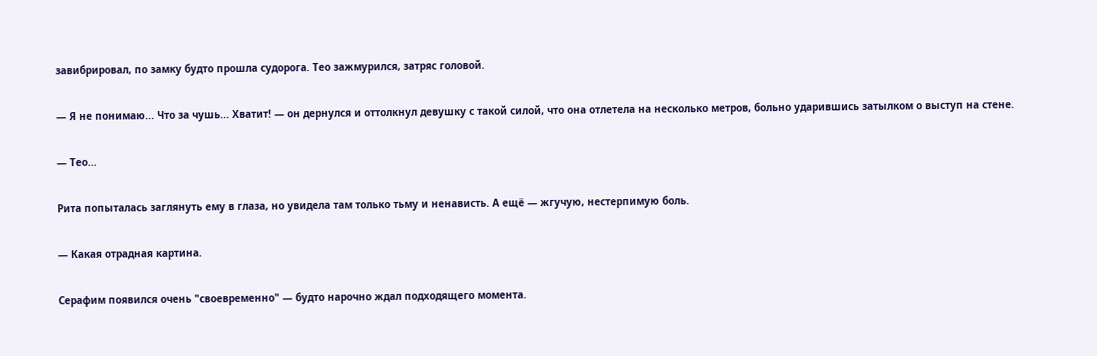завибрировал, по замку будто прошла судорога. Тео зажмурился, затряс головой.

— Я не понимаю... Что за чушь... Хватит! — он дернулся и оттолкнул девушку с такой силой, что она отлетела на несколько метров, больно ударившись затылком о выступ на стене.

— Тео...

Рита попыталась заглянуть ему в глаза, но увидела там только тьму и ненависть. А ещё — жгучую, нестерпимую боль.

— Какая отрадная картина.

Серафим появился очень "своевременно" — будто нарочно ждал подходящего момента.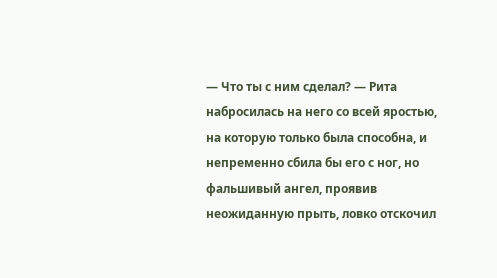— Что ты с ним сделал? — Рита набросилась на него со всей яростью, на которую только была способна, и непременно сбила бы его с ног, но фальшивый ангел, проявив неожиданную прыть, ловко отскочил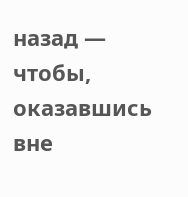назад — чтобы, оказавшись вне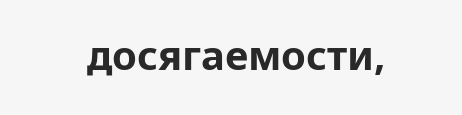досягаемости,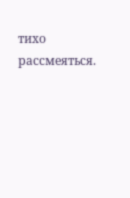тихо рассмеяться.